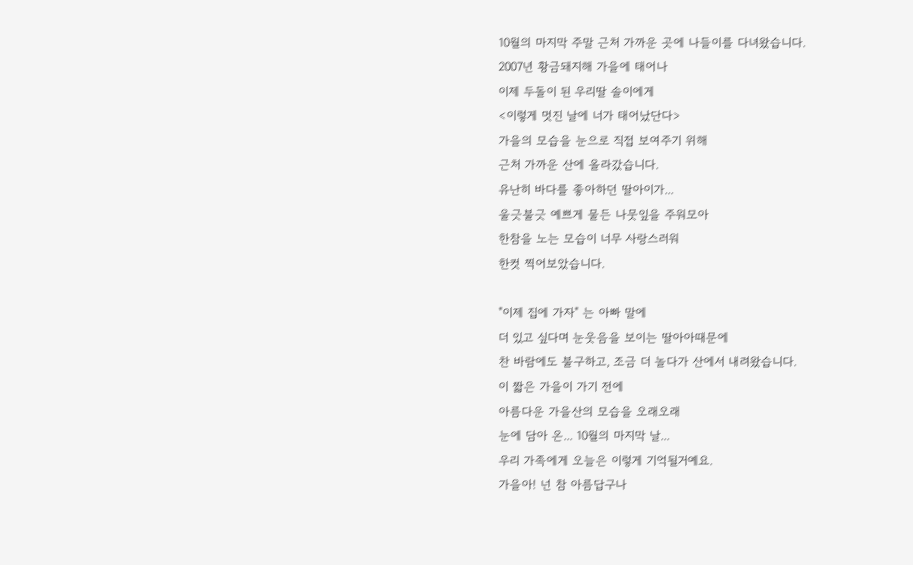10월의 마지막 주말 근처 가까운 곳에 나들이를 다녀왔습니다.
2007년 황금돼지해 가을에 태어나
이제 두돌이 된 우리딸 솔이에게
<이렇게 멋진 날에 너가 태어났단다>
가을의 모습을 눈으로 직접 보여주기 위해
근처 가까운 산에 올라갔습니다.
유난히 바다를 좋아하던 딸아이가...
울긋불긋 예쁘게 물든 나뭇잎을 주워모아
한참을 노는 모습이 너무 사랑스러워
한컷 찍어보았습니다.

"이제 집에 가자" 는 아빠 말에
더 있고 싶다며 눈웃음을 보이는 딸아아때문에
찬 바람에도 불구하고, 조금 더 놀다가 산에서 내려왔습니다.
이 짧은 가을이 가기 전에
아름다운 가을산의 모습을 오래오래
눈에 담아 온... 10월의 마지막 날...
우리 가족에게 오늘은 이렇게 기억될거예요.
가을아! 넌 참 아름답구나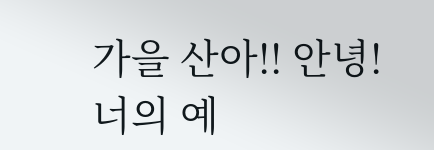가을 산아!! 안녕! 너의 예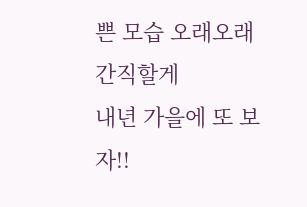쁜 모습 오래오래 간직할게
내년 가을에 또 보자!!